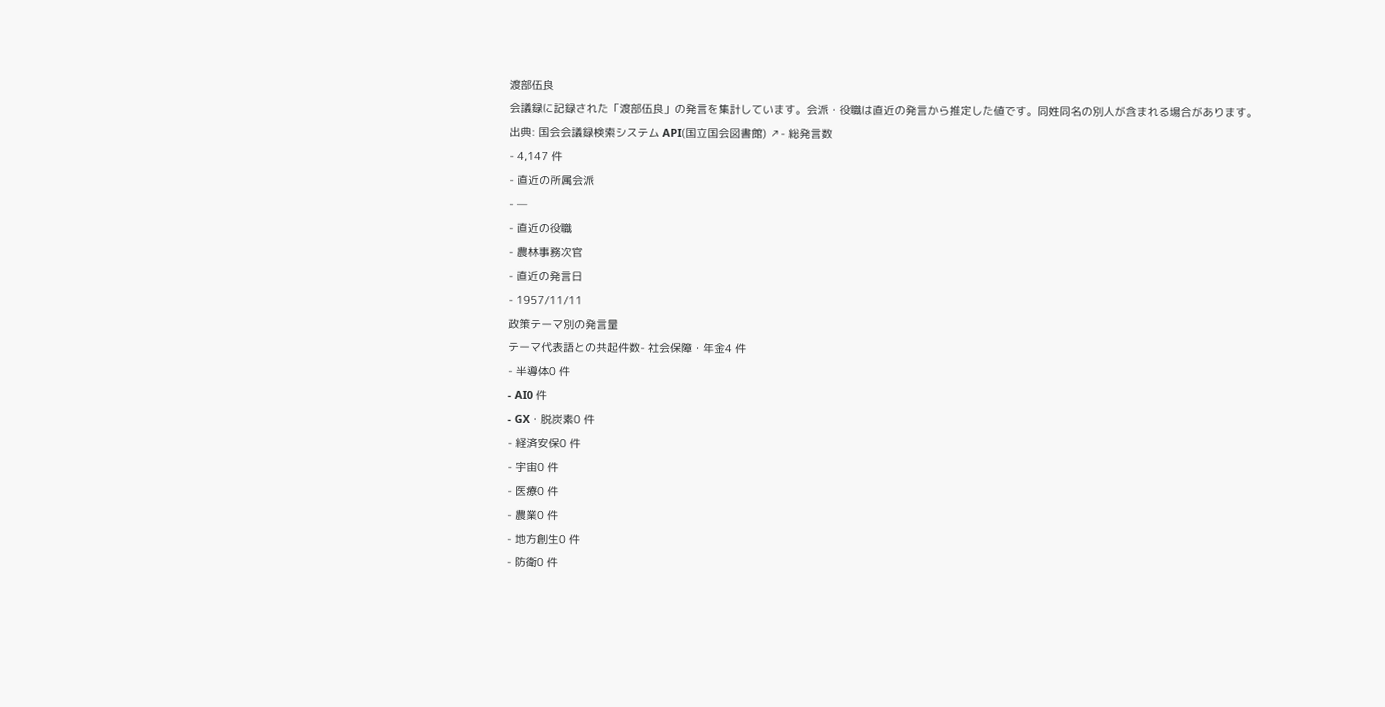渡部伍良
会議録に記録された「渡部伍良」の発言を集計しています。会派・役職は直近の発言から推定した値です。同姓同名の別人が含まれる場合があります。
出典: 国会会議録検索システム API(国立国会図書館) ↗- 総発言数
- 4,147 件
- 直近の所属会派
- —
- 直近の役職
- 農林事務次官
- 直近の発言日
- 1957/11/11
政策テーマ別の発言量
テーマ代表語との共起件数- 社会保障・年金4 件
- 半導体0 件
- AI0 件
- GX・脱炭素0 件
- 経済安保0 件
- 宇宙0 件
- 医療0 件
- 農業0 件
- 地方創生0 件
- 防衛0 件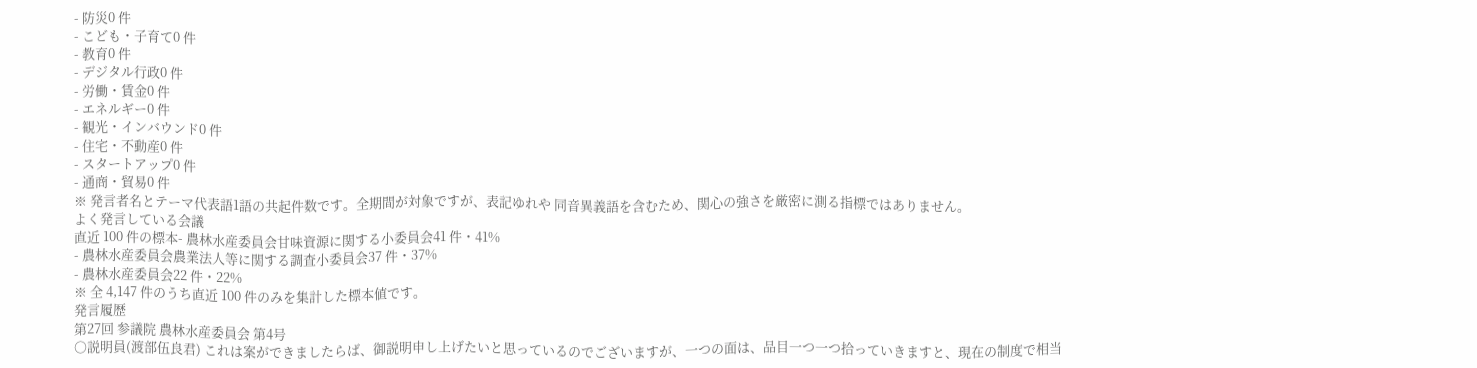- 防災0 件
- こども・子育て0 件
- 教育0 件
- デジタル行政0 件
- 労働・賃金0 件
- エネルギー0 件
- 観光・インバウンド0 件
- 住宅・不動産0 件
- スタートアップ0 件
- 通商・貿易0 件
※ 発言者名とテーマ代表語1語の共起件数です。全期間が対象ですが、表記ゆれや 同音異義語を含むため、関心の強さを厳密に測る指標ではありません。
よく発言している会議
直近 100 件の標本- 農林水産委員会甘味資源に関する小委員会41 件・41%
- 農林水産委員会農業法人等に関する調査小委員会37 件・37%
- 農林水産委員会22 件・22%
※ 全 4,147 件のうち直近 100 件のみを集計した標本値です。
発言履歴
第27回 参議院 農林水産委員会 第4号
○説明員(渡部伍良君) これは案ができましたらば、御説明申し上げたいと思っているのでございますが、一つの面は、品目一つ一つ拾っていきますと、現在の制度で相当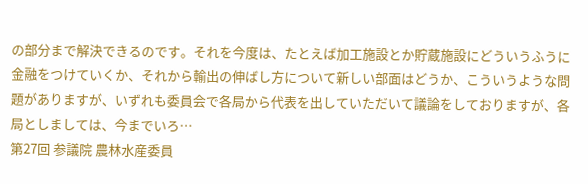の部分まで解決できるのです。それを今度は、たとえば加工施設とか貯蔵施設にどういうふうに金融をつけていくか、それから輸出の伸ばし方について新しい部面はどうか、こういうような問題がありますが、いずれも委員会で各局から代表を出していただいて議論をしておりますが、各局としましては、今までいろ…
第27回 参議院 農林水産委員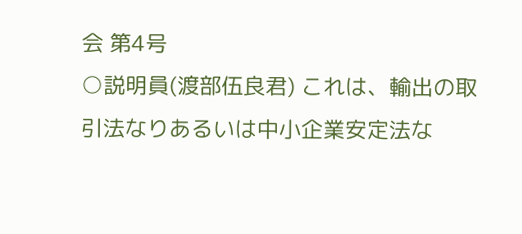会 第4号
○説明員(渡部伍良君) これは、輸出の取引法なりあるいは中小企業安定法な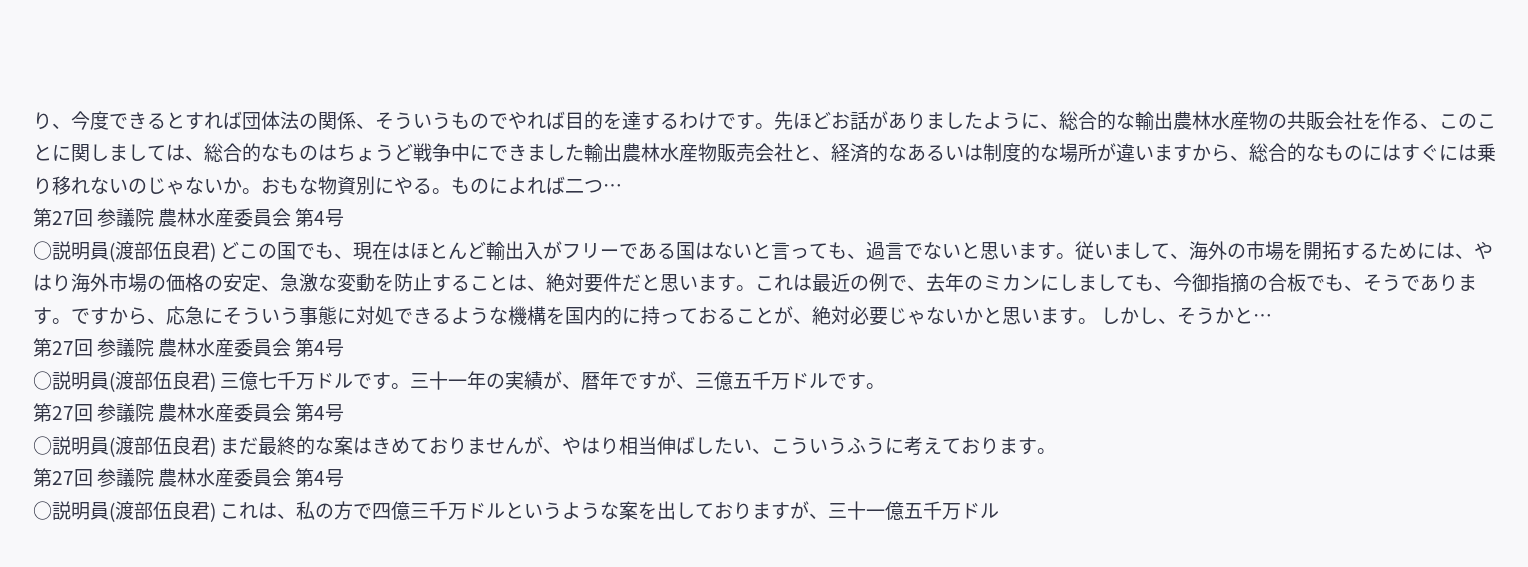り、今度できるとすれば団体法の関係、そういうものでやれば目的を達するわけです。先ほどお話がありましたように、総合的な輸出農林水産物の共販会社を作る、このことに関しましては、総合的なものはちょうど戦争中にできました輸出農林水産物販売会社と、経済的なあるいは制度的な場所が違いますから、総合的なものにはすぐには乗り移れないのじゃないか。おもな物資別にやる。ものによれば二つ…
第27回 参議院 農林水産委員会 第4号
○説明員(渡部伍良君) どこの国でも、現在はほとんど輸出入がフリーである国はないと言っても、過言でないと思います。従いまして、海外の市場を開拓するためには、やはり海外市場の価格の安定、急激な変動を防止することは、絶対要件だと思います。これは最近の例で、去年のミカンにしましても、今御指摘の合板でも、そうであります。ですから、応急にそういう事態に対処できるような機構を国内的に持っておることが、絶対必要じゃないかと思います。 しかし、そうかと…
第27回 参議院 農林水産委員会 第4号
○説明員(渡部伍良君) 三億七千万ドルです。三十一年の実績が、暦年ですが、三億五千万ドルです。
第27回 参議院 農林水産委員会 第4号
○説明員(渡部伍良君) まだ最終的な案はきめておりませんが、やはり相当伸ばしたい、こういうふうに考えております。
第27回 参議院 農林水産委員会 第4号
○説明員(渡部伍良君) これは、私の方で四億三千万ドルというような案を出しておりますが、三十一億五千万ドル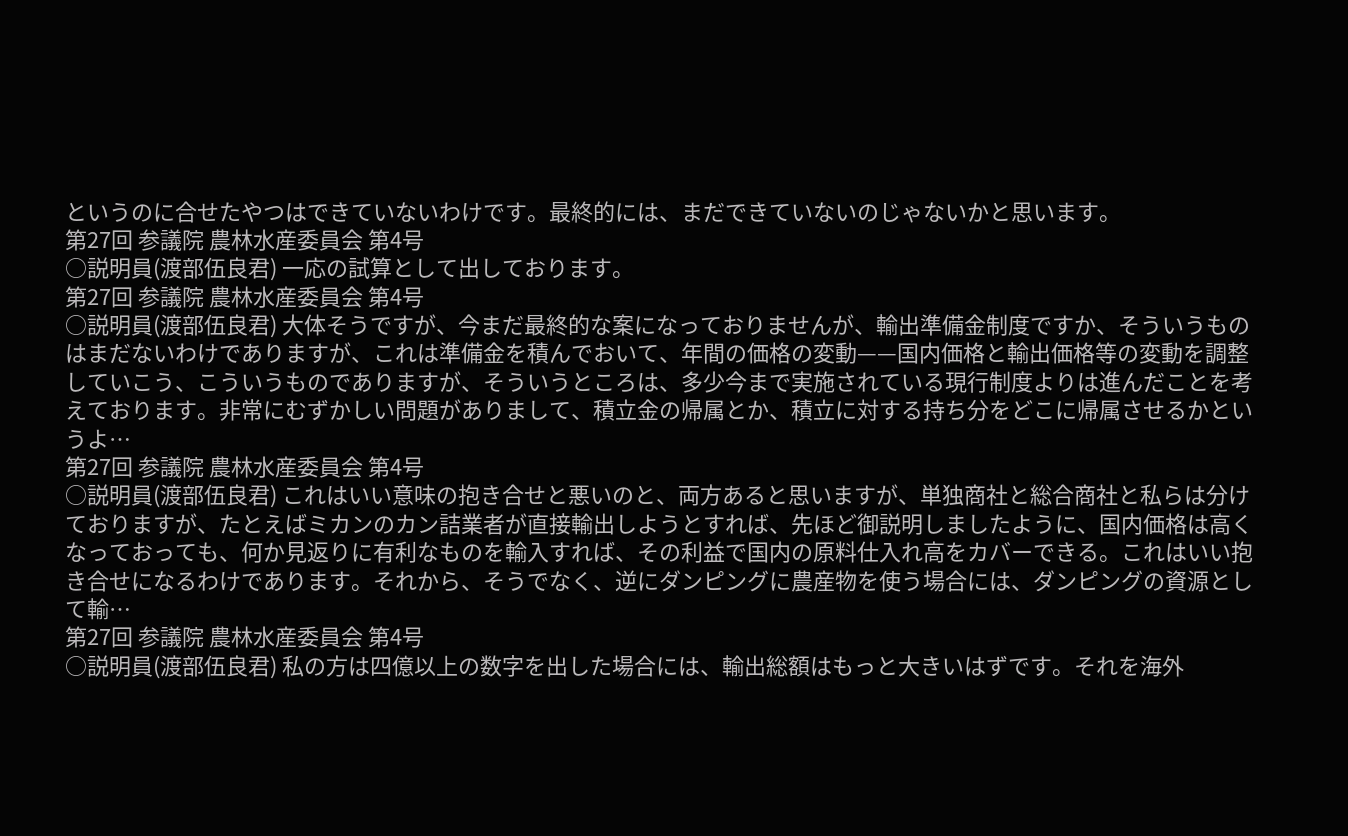というのに合せたやつはできていないわけです。最終的には、まだできていないのじゃないかと思います。
第27回 参議院 農林水産委員会 第4号
○説明員(渡部伍良君) 一応の試算として出しております。
第27回 参議院 農林水産委員会 第4号
○説明員(渡部伍良君) 大体そうですが、今まだ最終的な案になっておりませんが、輸出準備金制度ですか、そういうものはまだないわけでありますが、これは準備金を積んでおいて、年間の価格の変動——国内価格と輸出価格等の変動を調整していこう、こういうものでありますが、そういうところは、多少今まで実施されている現行制度よりは進んだことを考えております。非常にむずかしい問題がありまして、積立金の帰属とか、積立に対する持ち分をどこに帰属させるかというよ…
第27回 参議院 農林水産委員会 第4号
○説明員(渡部伍良君) これはいい意味の抱き合せと悪いのと、両方あると思いますが、単独商社と総合商社と私らは分けておりますが、たとえばミカンのカン詰業者が直接輸出しようとすれば、先ほど御説明しましたように、国内価格は高くなっておっても、何か見返りに有利なものを輸入すれば、その利益で国内の原料仕入れ高をカバーできる。これはいい抱き合せになるわけであります。それから、そうでなく、逆にダンピングに農産物を使う場合には、ダンピングの資源として輸…
第27回 参議院 農林水産委員会 第4号
○説明員(渡部伍良君) 私の方は四億以上の数字を出した場合には、輸出総額はもっと大きいはずです。それを海外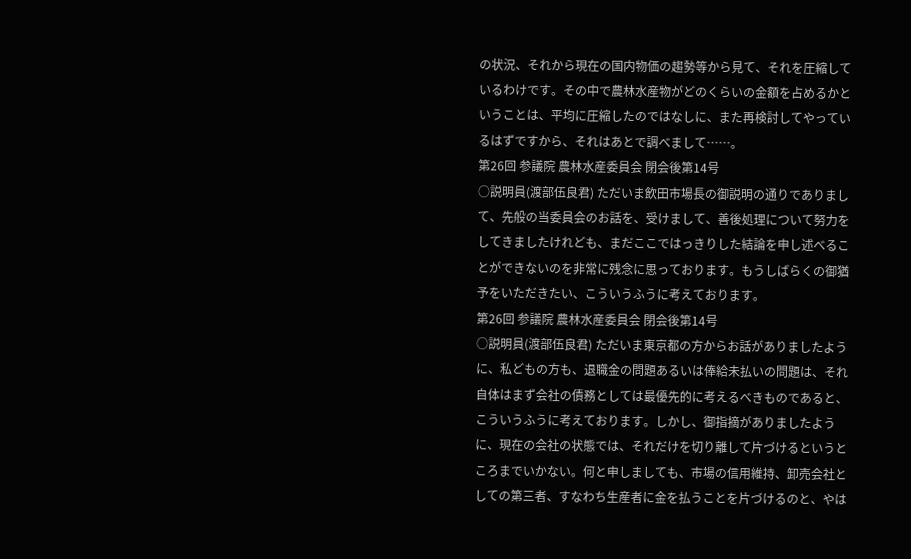の状況、それから現在の国内物価の趨勢等から見て、それを圧縮しているわけです。その中で農林水産物がどのくらいの金額を占めるかということは、平均に圧縮したのではなしに、また再検討してやっているはずですから、それはあとで調べまして……。
第26回 参議院 農林水産委員会 閉会後第14号
○説明員(渡部伍良君) ただいま飲田市場長の御説明の通りでありまして、先般の当委員会のお話を、受けまして、善後処理について努力をしてきましたけれども、まだここではっきりした結論を申し述べることができないのを非常に残念に思っております。もうしばらくの御猶予をいただきたい、こういうふうに考えております。
第26回 参議院 農林水産委員会 閉会後第14号
○説明員(渡部伍良君) ただいま東京都の方からお話がありましたように、私どもの方も、退職金の問題あるいは俸給未払いの問題は、それ自体はまず会社の債務としては最優先的に考えるべきものであると、こういうふうに考えております。しかし、御指摘がありましたように、現在の会社の状態では、それだけを切り離して片づけるというところまでいかない。何と申しましても、市場の信用維持、卸売会社としての第三者、すなわち生産者に金を払うことを片づけるのと、やは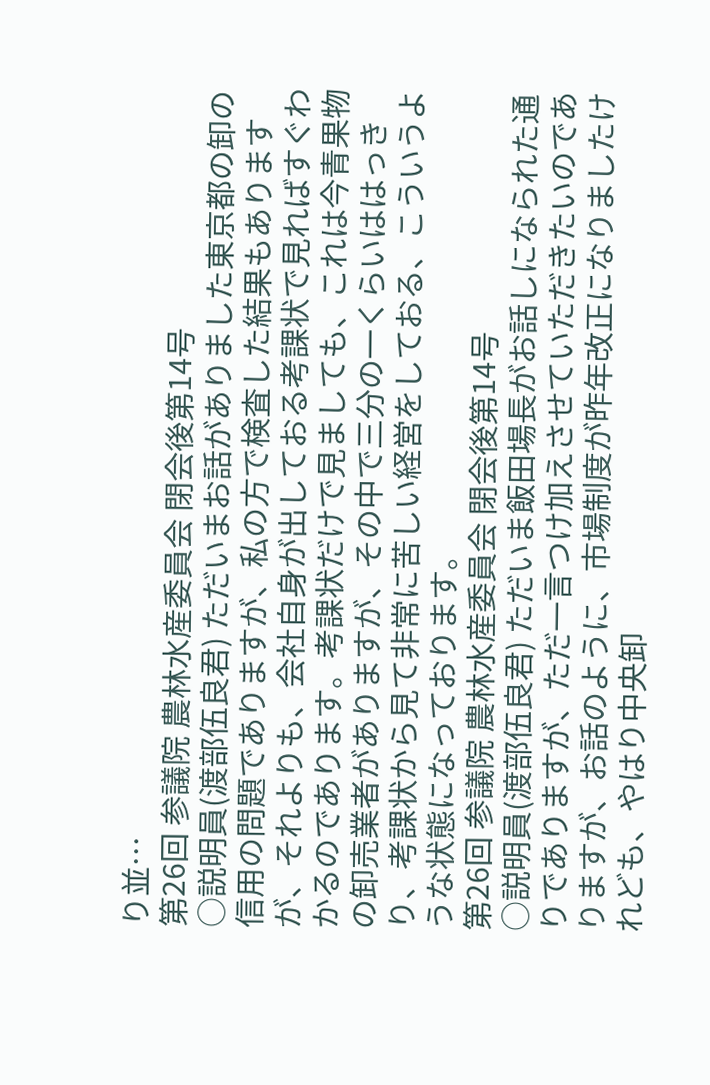り並…
第26回 参議院 農林水産委員会 閉会後第14号
○説明員(渡部伍良君) ただいまお話がありました東京都の卸の信用の問題でありますが、私の方で検査した結果もありますが、それよりも、会社自身が出しておる考課状で見ればすぐわかるのであります。考課状だけで見ましても、これは今青果物の卸売業者がありますが、その中で三分の一くらいははっきり、考課状から見て非常に苦しい経営をしておる、こういうような状態になっております。
第26回 参議院 農林水産委員会 閉会後第14号
○説明員(渡部伍良君) ただいま飯田場長がお話しになられた通りでありますが、ただ一言つけ加えさせていただきたいのでありますが、お話のように、市場制度が昨年改正になりましたけれども、やはり中央卸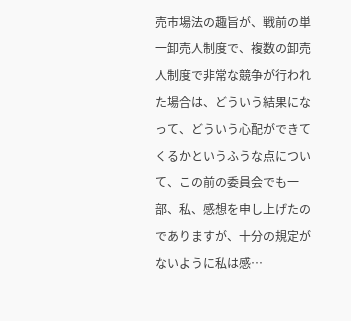売市場法の趣旨が、戦前の単一卸売人制度で、複数の卸売人制度で非常な競争が行われた場合は、どういう結果になって、どういう心配ができてくるかというふうな点について、この前の委員会でも一部、私、感想を申し上げたのでありますが、十分の規定がないように私は感…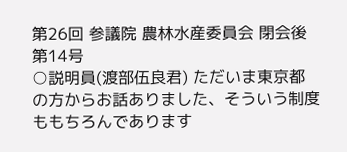第26回 参議院 農林水産委員会 閉会後第14号
○説明員(渡部伍良君) ただいま東京都の方からお話ありました、そういう制度ももちろんであります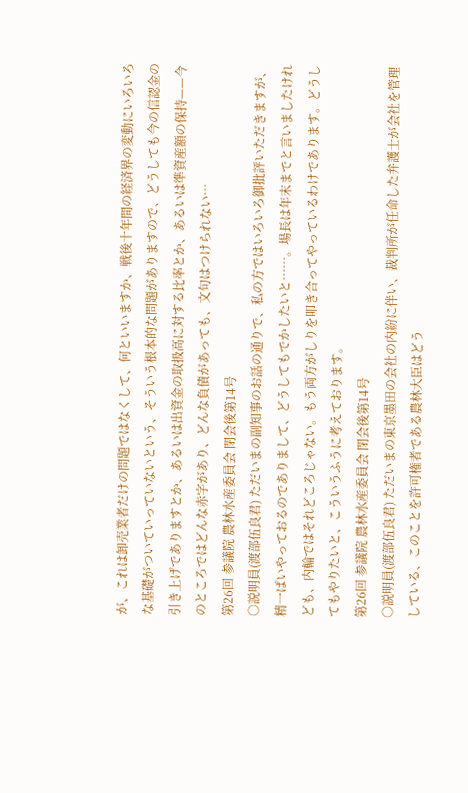が、これは卸売業者だけの問題ではなくして、何といいますか、戦後十年間の経済界の変動にいろいろな基礎がついていっていないという、そういう根本的な問題がありますので、どうしても今の信認金の引き上げでありますとか、あるいは出資金の取扱高に対する比率とか、あるいは準資産額の保持——今のところではどんな赤字があり、どんな負債があっても、文句はつけられない…
第26回 参議院 農林水産委員会 閉会後第14号
○説明員(渡部伍良君) ただいまの副知事のお話の通りで、私の方ではいろいろ御批評いただきますが、精一ぱいやっておるのでありまして、どうしてもでかしたいと……。場長は年末までと言いましたけれども、内輪ではそれどころじゃない。もう両方がしりを叩き合ってやっているわけであります。どうしてもやりたいと、こういうふうに考えております。
第26回 参議院 農林水産委員会 閉会後第14号
○説明員(渡部伍良君) ただいまの東京墨田の会社の内紛に伴い、裁判所が任命した弁護士が会社を管理している、このことを許可権者である農林大臣はどう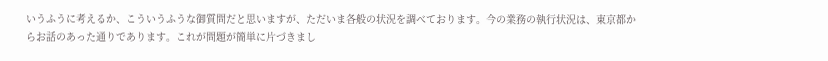いうふうに考えるか、こういうふうな御質問だと思いますが、ただいま各般の状況を調べております。今の業務の執行状況は、東京都からお話のあった通りであります。これが問題が簡単に片づきまし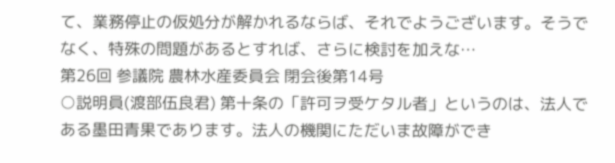て、業務停止の仮処分が解かれるならば、それでようございます。そうでなく、特殊の問題があるとすれば、さらに検討を加えな…
第26回 参議院 農林水産委員会 閉会後第14号
○説明員(渡部伍良君) 第十条の「許可ヲ受ケタル者」というのは、法人である墨田青果であります。法人の機関にただいま故障ができ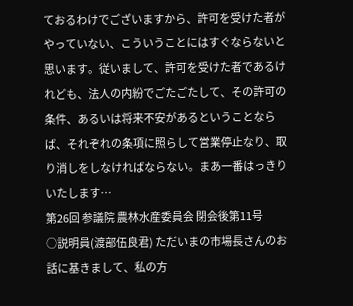ておるわけでございますから、許可を受けた者がやっていない、こういうことにはすぐならないと思います。従いまして、許可を受けた者であるけれども、法人の内紛でごたごたして、その許可の条件、あるいは将来不安があるということならば、それぞれの条項に照らして営業停止なり、取り消しをしなければならない。まあ一番はっきりいたします…
第26回 参議院 農林水産委員会 閉会後第11号
○説明員(渡部伍良君) ただいまの市場長さんのお話に基きまして、私の方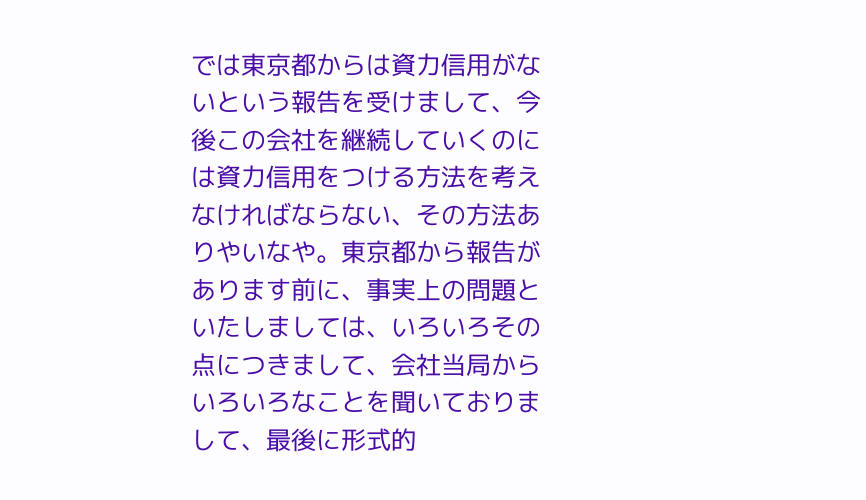では東京都からは資力信用がないという報告を受けまして、今後この会社を継続していくのには資力信用をつける方法を考えなければならない、その方法ありやいなや。東京都から報告があります前に、事実上の問題といたしましては、いろいろその点につきまして、会社当局からいろいろなことを聞いておりまして、最後に形式的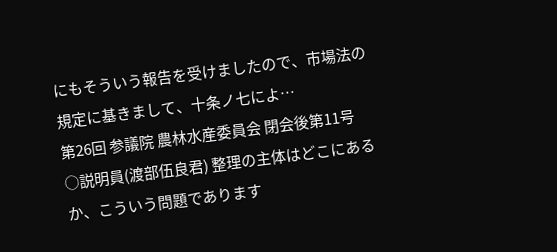にもそういう報告を受けましたので、市場法の規定に基きまして、十条ノ七によ…
第26回 参議院 農林水産委員会 閉会後第11号
○説明員(渡部伍良君) 整理の主体はどこにあるか、こういう問題であります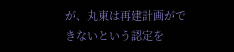が、丸東は再建計画ができないという認定を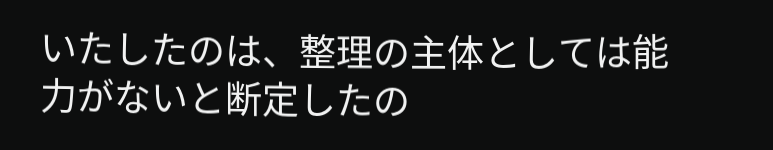いたしたのは、整理の主体としては能力がないと断定したの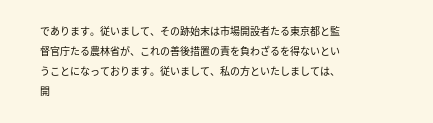であります。従いまして、その跡始末は市場開設者たる東京都と監督官庁たる農林省が、これの善後措置の責を負わざるを得ないということになっております。従いまして、私の方といたしましては、開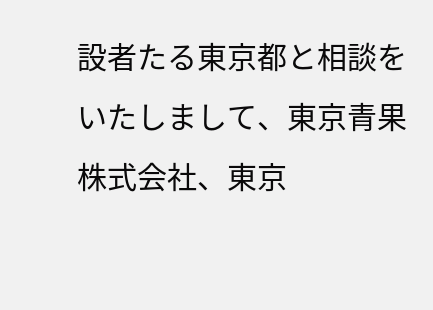設者たる東京都と相談をいたしまして、東京青果株式会社、東京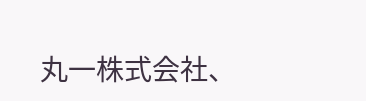丸一株式会社、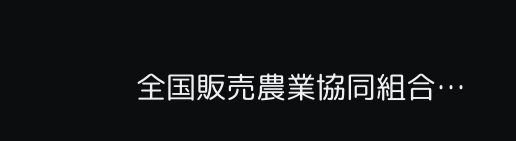全国販売農業協同組合…